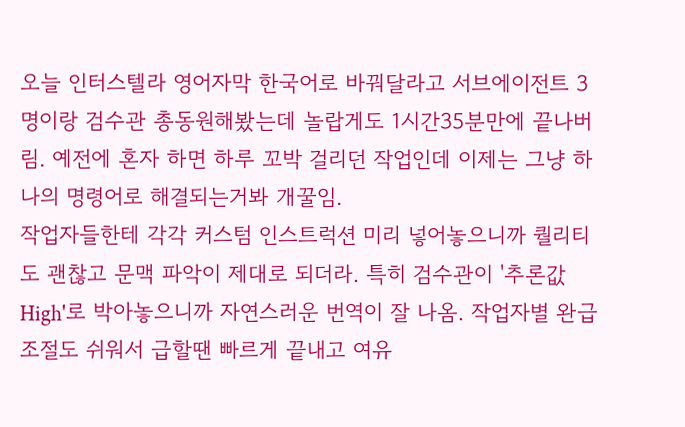오늘 인터스텔라 영어자막 한국어로 바꿔달라고 서브에이전트 3명이랑 검수관 총동원해봤는데 놀랍게도 1시간35분만에 끝나버림. 예전에 혼자 하면 하루 꼬박 걸리던 작업인데 이제는 그냥 하나의 명령어로 해결되는거봐 개꿀임.
작업자들한테 각각 커스텀 인스트럭션 미리 넣어놓으니까 퀄리티도 괜찮고 문맥 파악이 제대로 되더라. 특히 검수관이 '추론값 High'로 박아놓으니까 자연스러운 번역이 잘 나옴. 작업자별 완급 조절도 쉬워서 급할땐 빠르게 끝내고 여유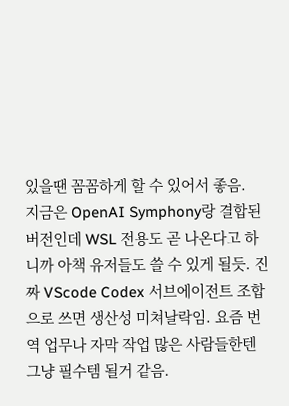있을땐 꼼꼼하게 할 수 있어서 좋음.
지금은 OpenAI Symphony랑 결합된 버전인데 WSL 전용도 곧 나온다고 하니까 아책 유저들도 쓸 수 있게 될듯. 진짜 VScode Codex 서브에이전트 조합으로 쓰면 생산성 미쳐날락임. 요즘 번역 업무나 자막 작업 많은 사람들한텐 그냥 필수템 될거 같음.